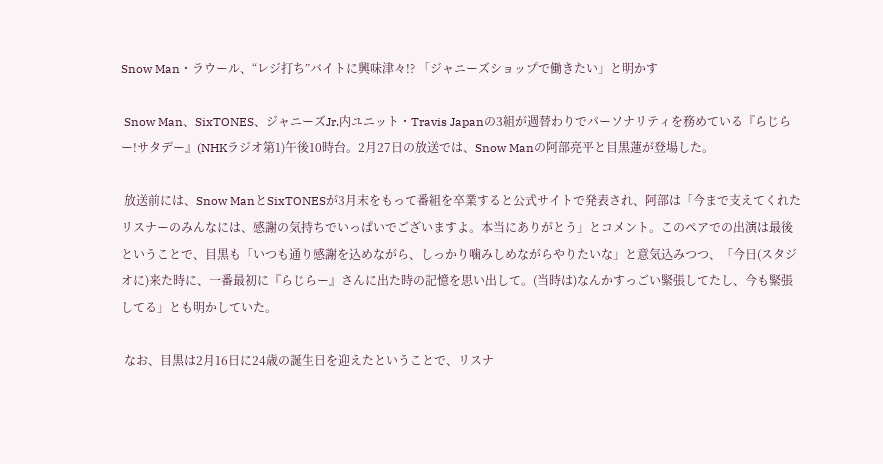Snow Man・ラウール、“レジ打ち”バイトに興味津々!? 「ジャニーズショップで働きたい」と明かす

 Snow Man、SixTONES、ジャニーズJr.内ユニット・Travis Japanの3組が週替わりでパーソナリティを務めている『らじらー!サタデー』(NHKラジオ第1)午後10時台。2月27日の放送では、Snow Manの阿部亮平と目黒蓮が登場した。

 放送前には、Snow ManとSixTONESが3月末をもって番組を卒業すると公式サイトで発表され、阿部は「今まで支えてくれたリスナーのみんなには、感謝の気持ちでいっぱいでございますよ。本当にありがとう」とコメント。このペアでの出演は最後ということで、目黒も「いつも通り感謝を込めながら、しっかり噛みしめながらやりたいな」と意気込みつつ、「今日(スタジオに)来た時に、一番最初に『らじらー』さんに出た時の記憶を思い出して。(当時は)なんかすっごい緊張してたし、今も緊張してる」とも明かしていた。

 なお、目黒は2月16日に24歳の誕生日を迎えたということで、リスナ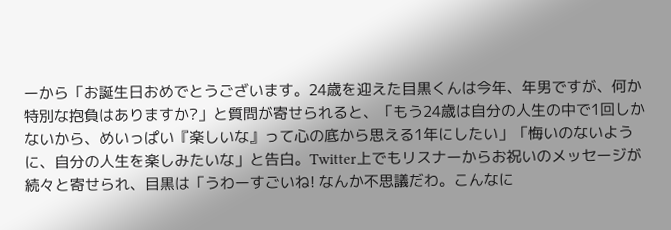ーから「お誕生日おめでとうございます。24歳を迎えた目黒くんは今年、年男ですが、何か特別な抱負はありますか?」と質問が寄せられると、「もう24歳は自分の人生の中で1回しかないから、めいっぱい『楽しいな』って心の底から思える1年にしたい」「悔いのないように、自分の人生を楽しみたいな」と告白。Twitter上でもリスナーからお祝いのメッセージが続々と寄せられ、目黒は「うわーすごいね! なんか不思議だわ。こんなに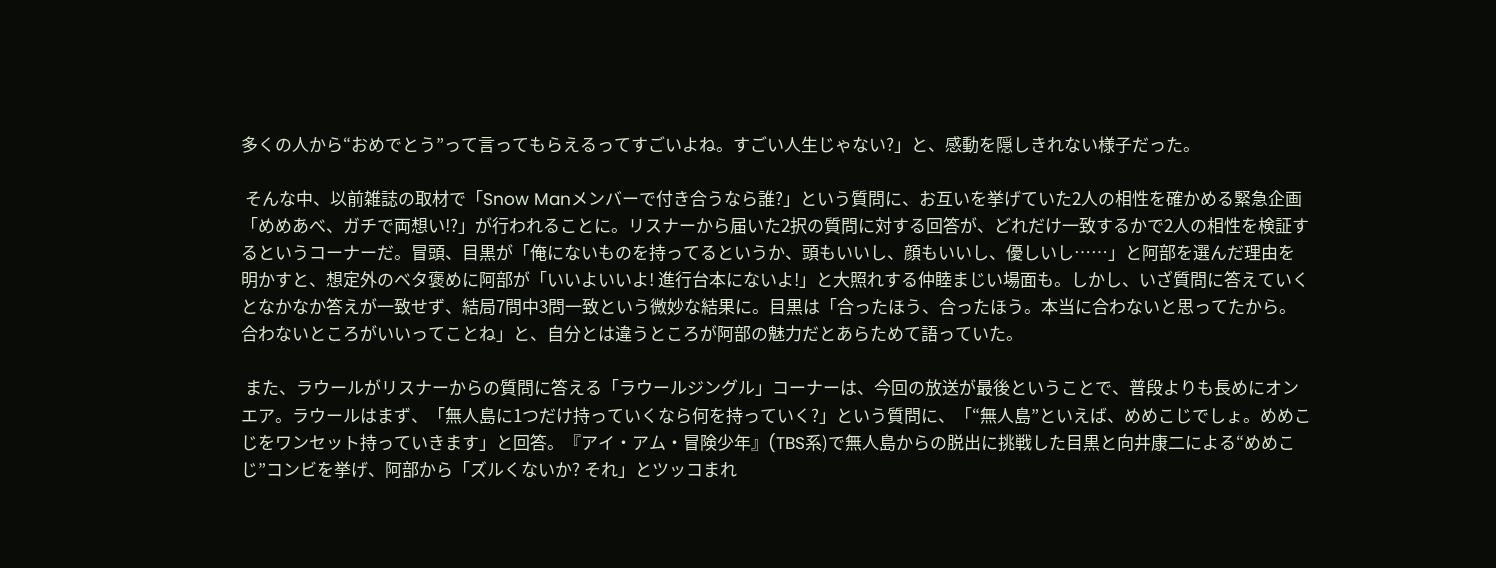多くの人から“おめでとう”って言ってもらえるってすごいよね。すごい人生じゃない?」と、感動を隠しきれない様子だった。

 そんな中、以前雑誌の取材で「Snow Manメンバーで付き合うなら誰?」という質問に、お互いを挙げていた2人の相性を確かめる緊急企画「めめあべ、ガチで両想い!?」が行われることに。リスナーから届いた2択の質問に対する回答が、どれだけ一致するかで2人の相性を検証するというコーナーだ。冒頭、目黒が「俺にないものを持ってるというか、頭もいいし、顔もいいし、優しいし……」と阿部を選んだ理由を明かすと、想定外のベタ褒めに阿部が「いいよいいよ! 進行台本にないよ!」と大照れする仲睦まじい場面も。しかし、いざ質問に答えていくとなかなか答えが一致せず、結局7問中3問一致という微妙な結果に。目黒は「合ったほう、合ったほう。本当に合わないと思ってたから。合わないところがいいってことね」と、自分とは違うところが阿部の魅力だとあらためて語っていた。

 また、ラウールがリスナーからの質問に答える「ラウールジングル」コーナーは、今回の放送が最後ということで、普段よりも長めにオンエア。ラウールはまず、「無人島に1つだけ持っていくなら何を持っていく?」という質問に、「“無人島”といえば、めめこじでしょ。めめこじをワンセット持っていきます」と回答。『アイ・アム・冒険少年』(TBS系)で無人島からの脱出に挑戦した目黒と向井康二による“めめこじ”コンビを挙げ、阿部から「ズルくないか? それ」とツッコまれ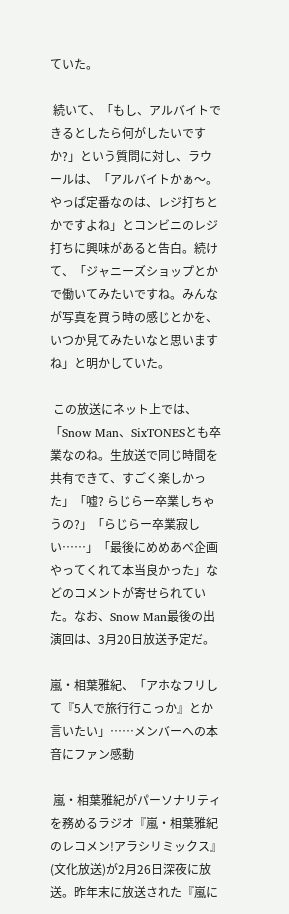ていた。

 続いて、「もし、アルバイトできるとしたら何がしたいですか?」という質問に対し、ラウールは、「アルバイトかぁ〜。やっぱ定番なのは、レジ打ちとかですよね」とコンビニのレジ打ちに興味があると告白。続けて、「ジャニーズショップとかで働いてみたいですね。みんなが写真を買う時の感じとかを、いつか見てみたいなと思いますね」と明かしていた。

 この放送にネット上では、「Snow Man、SixTONESとも卒業なのね。生放送で同じ時間を共有できて、すごく楽しかった」「嘘? らじらー卒業しちゃうの?」「らじらー卒業寂しい……」「最後にめめあべ企画やってくれて本当良かった」などのコメントが寄せられていた。なお、Snow Man最後の出演回は、3月20日放送予定だ。

嵐・相葉雅紀、「アホなフリして『5人で旅行行こっか』とか言いたい」……メンバーへの本音にファン感動

 嵐・相葉雅紀がパーソナリティを務めるラジオ『嵐・相葉雅紀のレコメン!アラシリミックス』(文化放送)が2月26日深夜に放送。昨年末に放送された『嵐に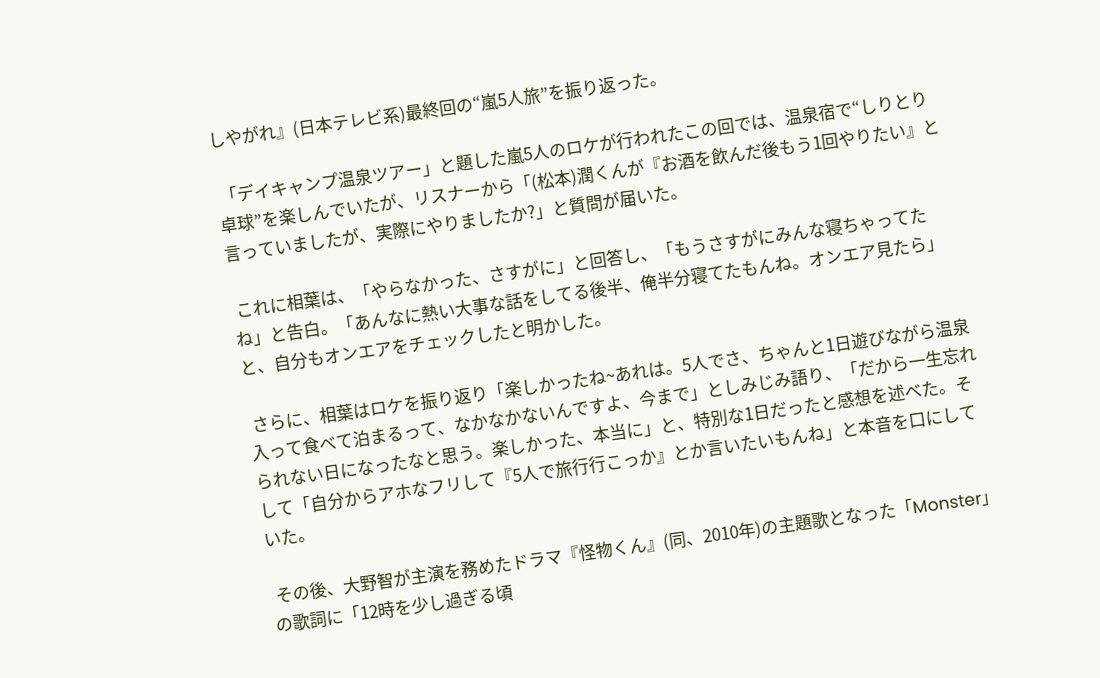しやがれ』(日本テレビ系)最終回の“嵐5人旅”を振り返った。

 「デイキャンプ温泉ツアー」と題した嵐5人のロケが行われたこの回では、温泉宿で“しりとり卓球”を楽しんでいたが、リスナーから「(松本)潤くんが『お酒を飲んだ後もう1回やりたい』と言っていましたが、実際にやりましたか?」と質問が届いた。

 これに相葉は、「やらなかった、さすがに」と回答し、「もうさすがにみんな寝ちゃってたね」と告白。「あんなに熱い大事な話をしてる後半、俺半分寝てたもんね。オンエア見たら」と、自分もオンエアをチェックしたと明かした。

 さらに、相葉はロケを振り返り「楽しかったね~あれは。5人でさ、ちゃんと1日遊びながら温泉入って食べて泊まるって、なかなかないんですよ、今まで」としみじみ語り、「だから一生忘れられない日になったなと思う。楽しかった、本当に」と、特別な1日だったと感想を述べた。そして「自分からアホなフリして『5人で旅行行こっか』とか言いたいもんね」と本音を口にしていた。

 その後、大野智が主演を務めたドラマ『怪物くん』(同、2010年)の主題歌となった「Monster」の歌詞に「12時を少し過ぎる頃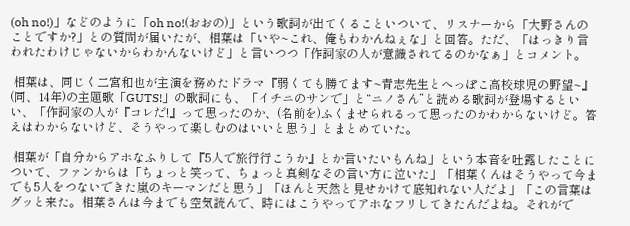(oh no!)」などのように「oh no!(おおの)」という歌詞が出てくることいついて、リスナーから「大野さんのことですか?」との質問が届いたが、相葉は「いや~これ、俺もわかんねぇな」と回答。ただ、「はっきり言われたわけじゃないからわかんないけど」と言いつつ「作詞家の人が意識されてるのかなぁ」とコメント。

 相葉は、同じく二宮和也が主演を務めたドラマ『弱くても勝てます~青志先生とへっぽこ高校球児の野望~』(同、14年)の主題歌「GUTS!」の歌詞にも、「イチニのサンで」と“ニノさん”と読める歌詞が登場するといい、「作詞家の人が『コレだ!』って思ったのか、(名前を)ふくませられるって思ったのかわからないけど。答えはわからないけど、そうやって楽しむのはいいと思う」とまとめていた。

 相葉が「自分からアホなふりして『5人で旅行行こうか』とか言いたいもんね」という本音を吐露したことについて、ファンからは「ちょっと笑って、ちょっと真剣なその言い方に泣いた」「相葉くんはそうやって今までも5人をつないできた嵐のキーマンだと思う」「ほんと天然と見せかけて底知れない人だよ」「この言葉はグッと来た。相葉さんは今までも空気読んで、時にはこうやってアホなフリしてきたんだよね。それがで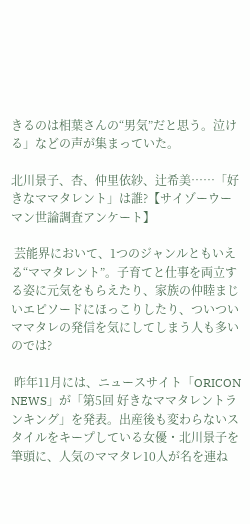きるのは相葉さんの“男気”だと思う。泣ける」などの声が集まっていた。

北川景子、杏、仲里依紗、辻希美……「好きなママタレント」は誰?【サイゾーウーマン世論調査アンケート】

 芸能界において、1つのジャンルともいえる“ママタレント”。子育てと仕事を両立する姿に元気をもらえたり、家族の仲睦まじいエピソードにほっこりしたり、ついついママタレの発信を気にしてしまう人も多いのでは?

 昨年11月には、ニュースサイト「ORICON NEWS」が「第5回 好きなママタレントランキング」を発表。出産後も変わらないスタイルをキープしている女優・北川景子を筆頭に、人気のママタレ10人が名を連ね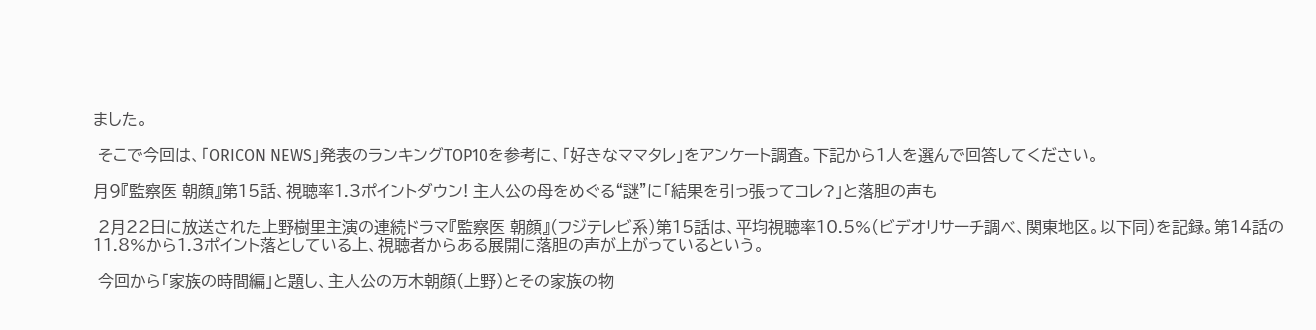ました。

 そこで今回は、「ORICON NEWS」発表のランキングTOP10を参考に、「好きなママタレ」をアンケート調査。下記から1人を選んで回答してください。

月9『監察医 朝顔』第15話、視聴率1.3ポイントダウン! 主人公の母をめぐる“謎”に「結果を引っ張ってコレ?」と落胆の声も

 2月22日に放送された上野樹里主演の連続ドラマ『監察医 朝顔』(フジテレビ系)第15話は、平均視聴率10.5%(ビデオリサーチ調べ、関東地区。以下同)を記録。第14話の11.8%から1.3ポイント落としている上、視聴者からある展開に落胆の声が上がっているという。

 今回から「家族の時間編」と題し、主人公の万木朝顔(上野)とその家族の物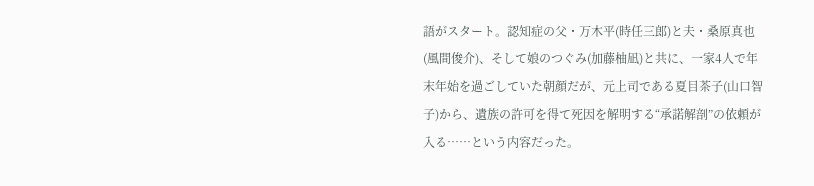語がスタート。認知症の父・万木平(時任三郎)と夫・桑原真也(風間俊介)、そして娘のつぐみ(加藤柚凪)と共に、一家4人で年末年始を過ごしていた朝顔だが、元上司である夏目茶子(山口智子)から、遺族の許可を得て死因を解明する“承諾解剖”の依頼が入る……という内容だった。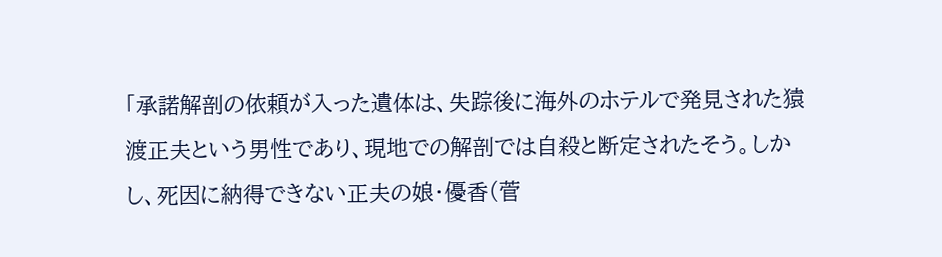「承諾解剖の依頼が入った遺体は、失踪後に海外のホテルで発見された猿渡正夫という男性であり、現地での解剖では自殺と断定されたそう。しかし、死因に納得できない正夫の娘・優香(菅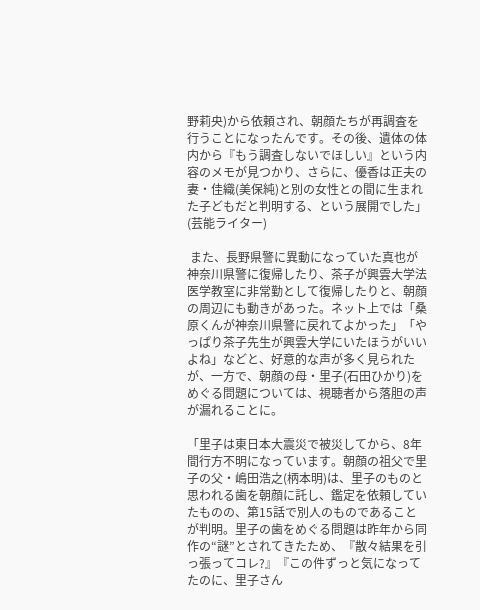野莉央)から依頼され、朝顔たちが再調査を行うことになったんです。その後、遺体の体内から『もう調査しないでほしい』という内容のメモが見つかり、さらに、優香は正夫の妻・佳織(美保純)と別の女性との間に生まれた子どもだと判明する、という展開でした」(芸能ライター)

 また、長野県警に異動になっていた真也が神奈川県警に復帰したり、茶子が興雲大学法医学教室に非常勤として復帰したりと、朝顔の周辺にも動きがあった。ネット上では「桑原くんが神奈川県警に戻れてよかった」「やっぱり茶子先生が興雲大学にいたほうがいいよね」などと、好意的な声が多く見られたが、一方で、朝顔の母・里子(石田ひかり)をめぐる問題については、視聴者から落胆の声が漏れることに。

「里子は東日本大震災で被災してから、8年間行方不明になっています。朝顔の祖父で里子の父・嶋田浩之(柄本明)は、里子のものと思われる歯を朝顔に託し、鑑定を依頼していたものの、第15話で別人のものであることが判明。里子の歯をめぐる問題は昨年から同作の“謎”とされてきたため、『散々結果を引っ張ってコレ?』『この件ずっと気になってたのに、里子さん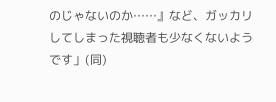のじゃないのか……』など、ガッカリしてしまった視聴者も少なくないようです」(同)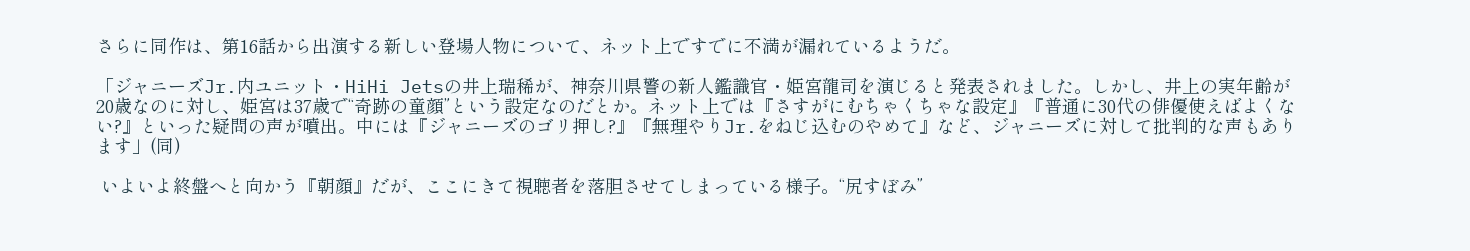さらに同作は、第16話から出演する新しい登場人物について、ネット上ですでに不満が漏れているようだ。

「ジャニーズJr.内ユニット・HiHi Jetsの井上瑞稀が、神奈川県警の新人鑑識官・姫宮龍司を演じると発表されました。しかし、井上の実年齢が20歳なのに対し、姫宮は37歳で“奇跡の童顔”という設定なのだとか。ネット上では『さすがにむちゃくちゃな設定』『普通に30代の俳優使えばよくない?』といった疑問の声が噴出。中には『ジャニーズのゴリ押し?』『無理やりJr.をねじ込むのやめて』など、ジャニーズに対して批判的な声もあります」(同)

 いよいよ終盤へと向かう『朝顔』だが、ここにきて視聴者を落胆させてしまっている様子。“尻すぼみ”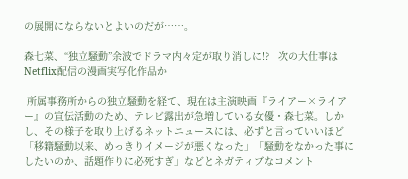の展開にならないとよいのだが……。

森七菜、“独立騒動”余波でドラマ内々定が取り消しに!?   次の大仕事はNetflix配信の漫画実写化作品か

 所属事務所からの独立騒動を経て、現在は主演映画『ライアー×ライアー』の宣伝活動のため、テレビ露出が急増している女優・森七菜。しかし、その様子を取り上げるネットニュースには、必ずと言っていいほど「移籍騒動以来、めっきりイメージが悪くなった」「騒動をなかった事にしたいのか、話題作りに必死すぎ」などとネガティブなコメント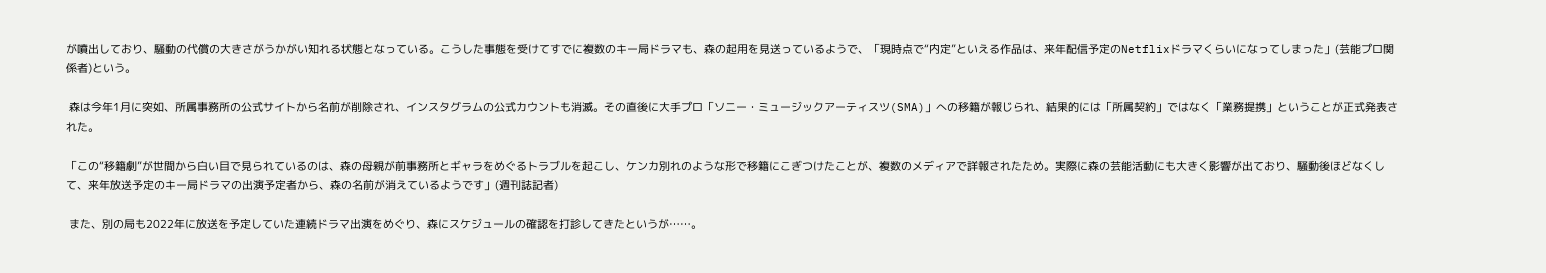が噴出しており、騒動の代償の大きさがうかがい知れる状態となっている。こうした事態を受けてすでに複数のキー局ドラマも、森の起用を見送っているようで、「現時点で“内定”といえる作品は、来年配信予定のNetflixドラマくらいになってしまった」(芸能プロ関係者)という。

 森は今年1月に突如、所属事務所の公式サイトから名前が削除され、インスタグラムの公式カウントも消滅。その直後に大手プロ「ソニー・ミュージックアーティスツ(SMA)」への移籍が報じられ、結果的には「所属契約」ではなく「業務提携」ということが正式発表された。

「この“移籍劇”が世間から白い目で見られているのは、森の母親が前事務所とギャラをめぐるトラブルを起こし、ケンカ別れのような形で移籍にこぎつけたことが、複数のメディアで詳報されたため。実際に森の芸能活動にも大きく影響が出ており、騒動後ほどなくして、来年放送予定のキー局ドラマの出演予定者から、森の名前が消えているようです」(週刊誌記者)

 また、別の局も2022年に放送を予定していた連続ドラマ出演をめぐり、森にスケジュールの確認を打診してきたというが……。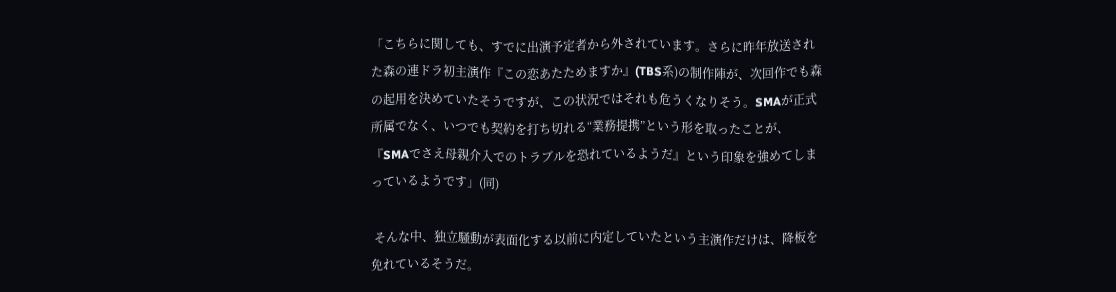「こちらに関しても、すでに出演予定者から外されています。さらに昨年放送された森の連ドラ初主演作『この恋あたためますか』(TBS系)の制作陣が、次回作でも森の起用を決めていたそうですが、この状況ではそれも危うくなりそう。SMAが正式所属でなく、いつでも契約を打ち切れる“業務提携”という形を取ったことが、『SMAでさえ母親介入でのトラブルを恐れているようだ』という印象を強めてしまっているようです」(同)

 そんな中、独立騒動が表面化する以前に内定していたという主演作だけは、降板を免れているそうだ。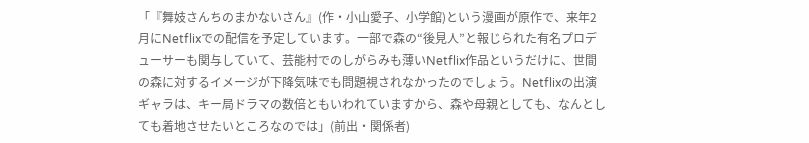「『舞妓さんちのまかないさん』(作・小山愛子、小学館)という漫画が原作で、来年2月にNetflixでの配信を予定しています。一部で森の“後見人”と報じられた有名プロデューサーも関与していて、芸能村でのしがらみも薄いNetflix作品というだけに、世間の森に対するイメージが下降気味でも問題視されなかったのでしょう。Netflixの出演ギャラは、キー局ドラマの数倍ともいわれていますから、森や母親としても、なんとしても着地させたいところなのでは」(前出・関係者)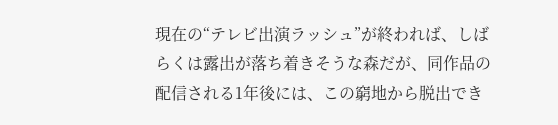現在の“テレビ出演ラッシュ”が終われば、しばらくは露出が落ち着きそうな森だが、同作品の配信される1年後には、この窮地から脱出でき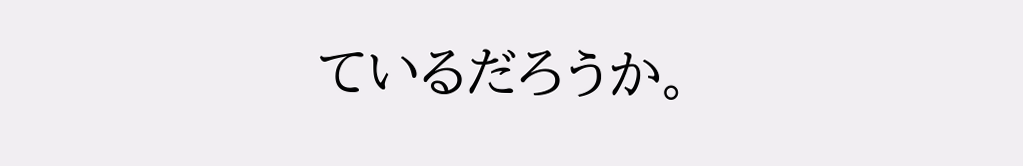ているだろうか。